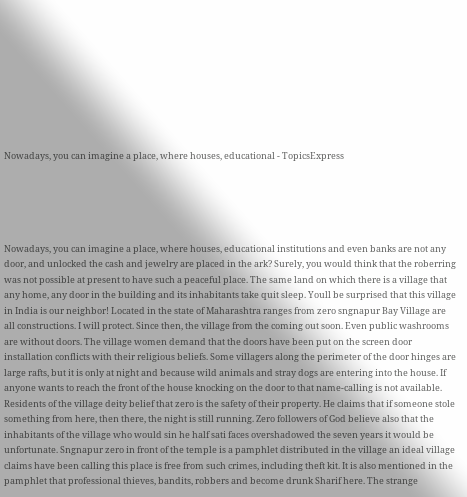Nowadays, you can imagine a place, where houses, educational - TopicsExpress





Nowadays, you can imagine a place, where houses, educational institutions and even banks are not any door, and unlocked the cash and jewelry are placed in the ark? Surely, you would think that the roberring was not possible at present to have such a peaceful place. The same land on which there is a village that any home, any door in the building and its inhabitants take quit sleep. Youll be surprised that this village in India is our neighbor! Located in the state of Maharashtra ranges from zero sngnapur Bay Village are all constructions. I will protect. Since then, the village from the coming out soon. Even public washrooms are without doors. The village women demand that the doors have been put on the screen door installation conflicts with their religious beliefs. Some villagers along the perimeter of the door hinges are large rafts, but it is only at night and because wild animals and stray dogs are entering into the house. If anyone wants to reach the front of the house knocking on the door to that name-calling is not available. Residents of the village deity belief that zero is the safety of their property. He claims that if someone stole something from here, then there, the night is still running. Zero followers of God believe also that the inhabitants of the village who would sin he half sati faces overshadowed the seven years it would be unfortunate. Sngnapur zero in front of the temple is a pamphlet distributed in the village an ideal village claims have been calling this place is free from such crimes, including theft kit. It is also mentioned in the pamphlet that professional thieves, bandits, robbers and become drunk Sharif here. The strange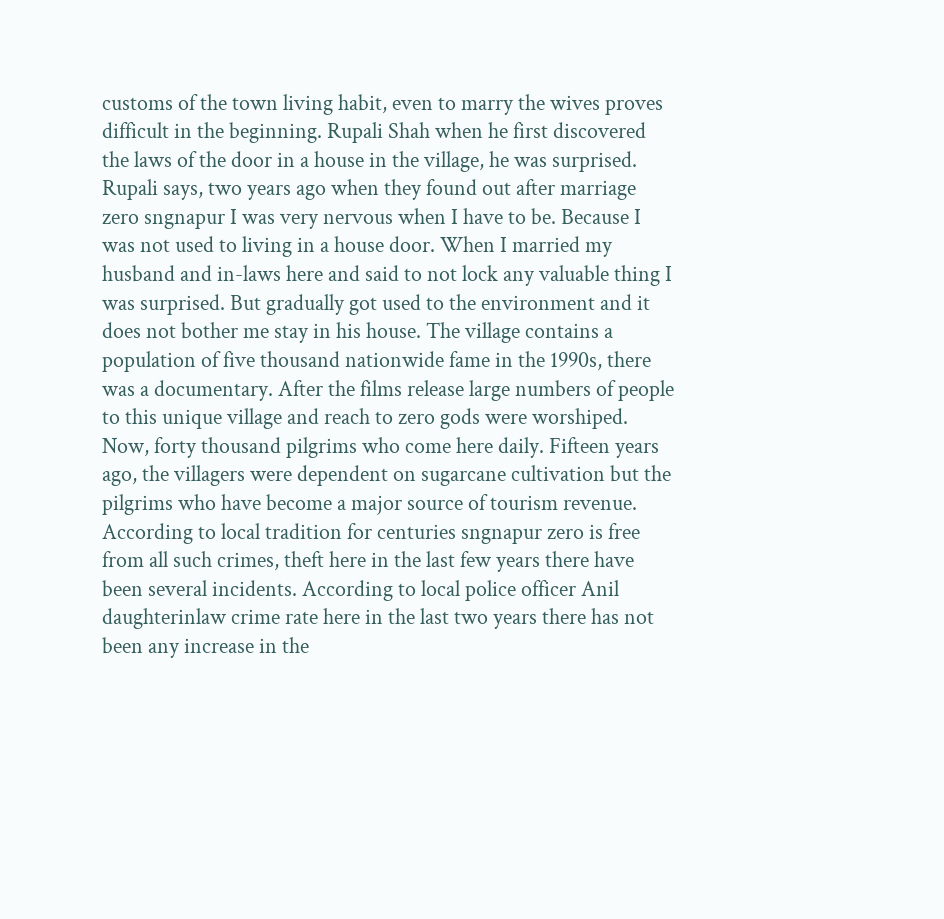customs of the town living habit, even to marry the wives proves difficult in the beginning. Rupali Shah when he first discovered the laws of the door in a house in the village, he was surprised. Rupali says, two years ago when they found out after marriage zero sngnapur I was very nervous when I have to be. Because I was not used to living in a house door. When I married my husband and in-laws here and said to not lock any valuable thing I was surprised. But gradually got used to the environment and it does not bother me stay in his house. The village contains a population of five thousand nationwide fame in the 1990s, there was a documentary. After the films release large numbers of people to this unique village and reach to zero gods were worshiped. Now, forty thousand pilgrims who come here daily. Fifteen years ago, the villagers were dependent on sugarcane cultivation but the pilgrims who have become a major source of tourism revenue. According to local tradition for centuries sngnapur zero is free from all such crimes, theft here in the last few years there have been several incidents. According to local police officer Anil daughterinlaw crime rate here in the last two years there has not been any increase in the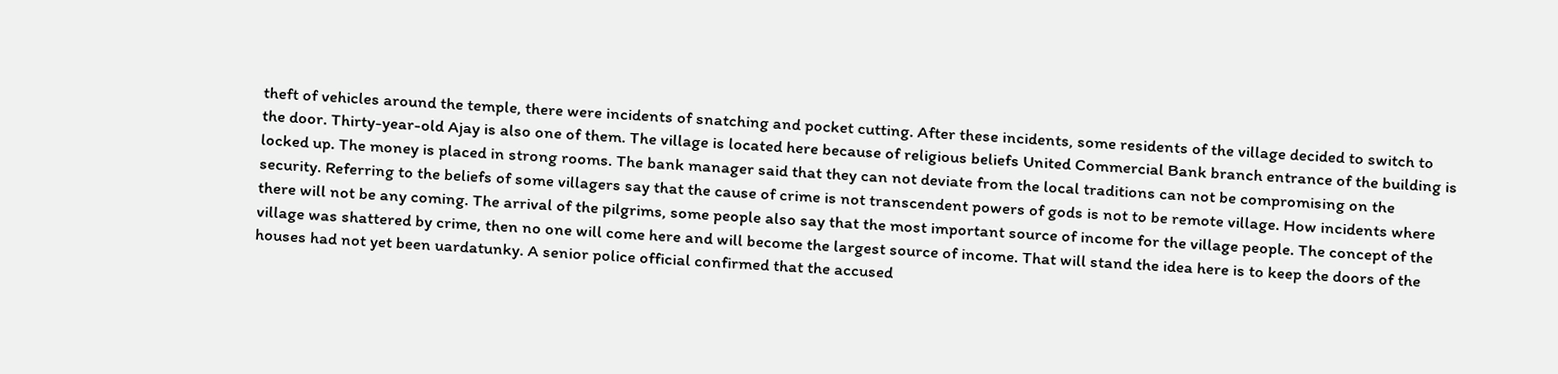theft of vehicles around the temple, there were incidents of snatching and pocket cutting. After these incidents, some residents of the village decided to switch to the door. Thirty-year-old Ajay is also one of them. The village is located here because of religious beliefs United Commercial Bank branch entrance of the building is locked up. The money is placed in strong rooms. The bank manager said that they can not deviate from the local traditions can not be compromising on the security. Referring to the beliefs of some villagers say that the cause of crime is not transcendent powers of gods is not to be remote village. How incidents where there will not be any coming. The arrival of the pilgrims, some people also say that the most important source of income for the village people. The concept of the village was shattered by crime, then no one will come here and will become the largest source of income. That will stand the idea here is to keep the doors of the houses had not yet been uardatunky. A senior police official confirmed that the accused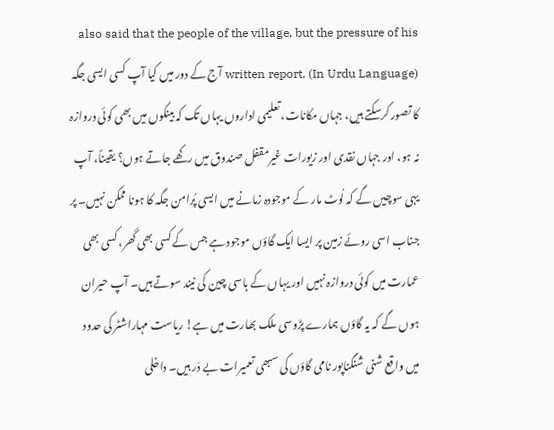also said that the people of the village, but the pressure of his written report. (In Urdu Language) آج کے دور میں کیا آپ کسی ایسی جگہ کا تصور کرسکتے ہیں، جہاں مکانات، تعلیمی اداروں یہاں تک کہ بینکوں میں بھی کوئی دروازہ نہ ہو، اور جہاں نقدی اور زیورات غیرمقفل صندوق میں رکھے جاتے ہوں؟ یقیناً، آپ یہی سوچیں گے کہ لُوٹ مار کے موجودہ زمانے میں ایسی پُرامن جگہ کا ہونا ممکن نہیں۔ پر جناب اسی روئے زمین پر ایسا ایک گاؤں موجود ہے جس کے کسی بھی گھر، کسی بھی عمارت میں کوئی دروازہ نہیں اور یہاں کے باسی چین کی نیند سوتے ہیں۔ آپ حیران ہوں گے کہ یہ گاؤں ہمارے پڑوسی ملک بھارت میں ہے! ریاست مہاراشٹر کی حدود میں واقع شنی شنگناپور نامی گاؤں کی سبھی تعمیرات بے دَر ہیں۔ داخلی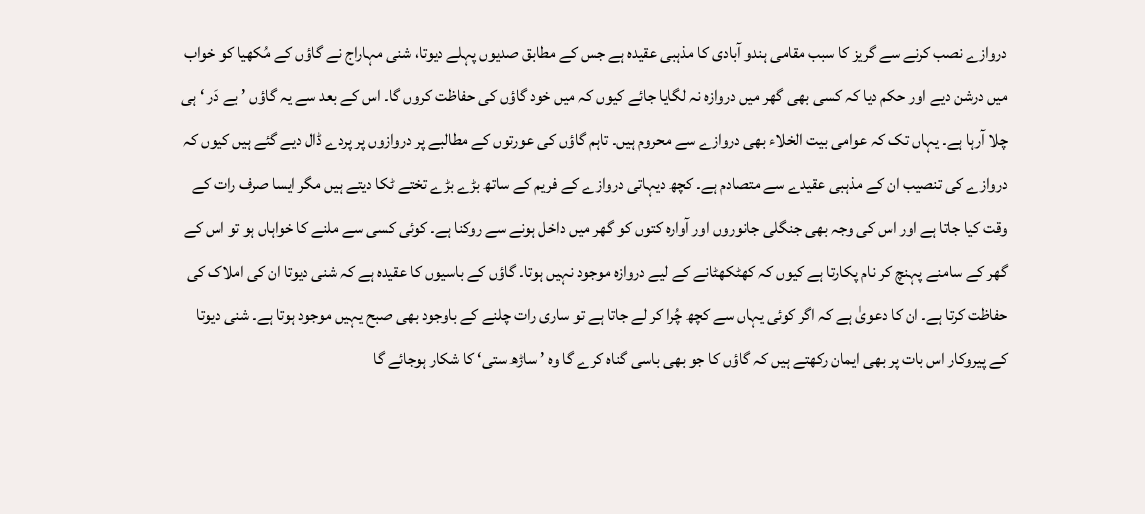دروازے نصب کرنے سے گریز کا سبب مقامی ہندو آبادی کا مذہبی عقیدہ ہے جس کے مطابق صدیوں پہلے دیوتا، شنی مہاراج نے گاؤں کے مُکھیا کو خواب میں درشن دیے اور حکم دیا کہ کسی بھی گھر میں دروازہ نہ لگایا جائے کیوں کہ میں خود گاؤں کی حفاظت کروں گا۔ اس کے بعد سے یہ گاؤں ’ بے دَر ‘ ہی چلا آرہا ہے۔ یہاں تک کہ عوامی بیت الخلاء بھی دروازے سے محروم ہیں۔ تاہم گاؤں کی عورتوں کے مطالبے پر دروازوں پر پردے ڈال دیے گئے ہیں کیوں کہ دروازے کی تنصیب ان کے مذہبی عقیدے سے متصادم ہے۔ کچھ دیہاتی دروازے کے فریم کے ساتھ بڑے بڑے تختے ٹکا دیتے ہیں مگر ایسا صرف رات کے وقت کیا جاتا ہے اور اس کی وجہ بھی جنگلی جانوروں اور آوارہ کتوں کو گھر میں داخل ہونے سے روکنا ہے۔ کوئی کسی سے ملنے کا خواہاں ہو تو اس کے گھر کے سامنے پہنچ کر نام پکارتا ہے کیوں کہ کھٹکھٹانے کے لیے دروازہ موجود نہیں ہوتا۔ گاؤں کے باسیوں کا عقیدہ ہے کہ شنی دیوتا ان کی املاک کی حفاظت کرتا ہے۔ ان کا دعویٰ ہے کہ اگر کوئی یہاں سے کچھ چُرا کر لے جاتا ہے تو ساری رات چلنے کے باوجود بھی صبح یہیں موجود ہوتا ہے۔ شنی دیوتا کے پیروکار اس بات پر بھی ایمان رکھتے ہیں کہ گاؤں کا جو بھی باسی گناہ کرے گا وہ ’ ساڑھ ستی‘ کا شکار ہوجائے گا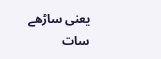یعنی ساڑھے سات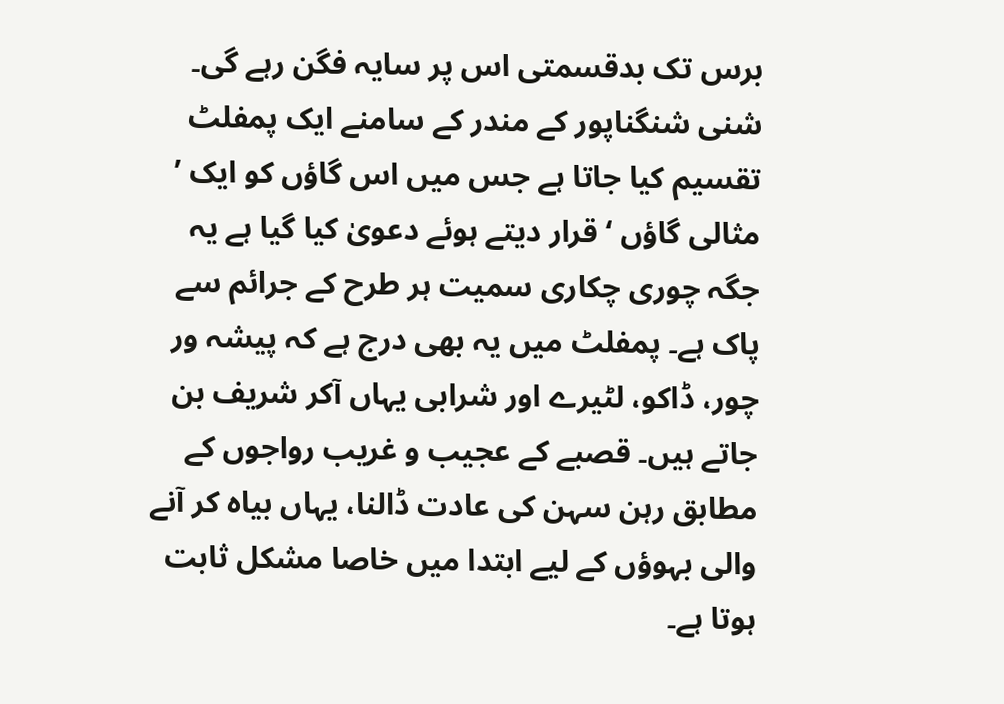برس تک بدقسمتی اس پر سایہ فگن رہے گی۔ شنی شنگناپور کے مندر کے سامنے ایک پمفلٹ تقسیم کیا جاتا ہے جس میں اس گاؤں کو ایک ’ مثالی گاؤں ‘ قرار دیتے ہوئے دعویٰ کیا گیا ہے یہ جگہ چوری چکاری سمیت ہر طرح کے جرائم سے پاک ہے۔ پمفلٹ میں یہ بھی درج ہے کہ پیشہ ور چور، ڈاکو، لٹیرے اور شرابی یہاں آکر شریف بن جاتے ہیں۔ قصبے کے عجیب و غریب رواجوں کے مطابق رہن سہن کی عادت ڈالنا، یہاں بیاہ کر آنے والی بہوؤں کے لیے ابتدا میں خاصا مشکل ثابت ہوتا ہے۔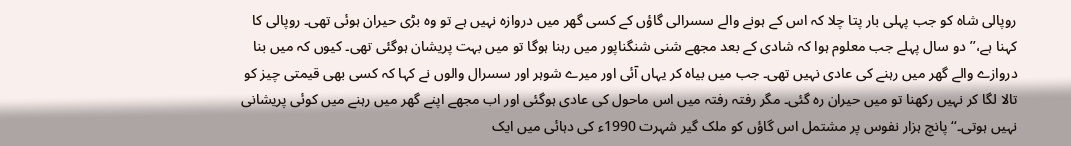روپالی شاہ کو جب پہلی بار پتا چلا کہ اس کے ہونے والے سسرالی گاؤں کے کسی گھر میں دروازہ نہیں ہے تو وہ بڑی حیران ہوئی تھی۔ روپالی کا کہنا ہے،’’ دو سال پہلے جب معلوم ہوا کہ شادی کے بعد مجھے شنی شنگناپور میں رہنا ہوگا تو میں بہت پریشان ہوگئی تھی۔ کیوں کہ میں بنا دروازے والے گھر میں رہنے کی عادی نہیں تھی۔ جب میں بیاہ کر یہاں آئی اور میرے شوہر اور سسرال والوں نے کہا کہ کسی بھی قیمتی چیز کو تالا لگا کر نہیں رکھنا تو میں حیران رہ گئی۔ مگر رفتہ رفتہ میں اس ماحول کی عادی ہوگئی اور اب مجھے اپنے گھر میں رہنے میں کوئی پریشانی نہیں ہوتی۔‘‘ پانچ ہزار نفوس پر مشتمل اس گاؤں کو ملک گیر شہرت 1990ء کی دہائی میں ایک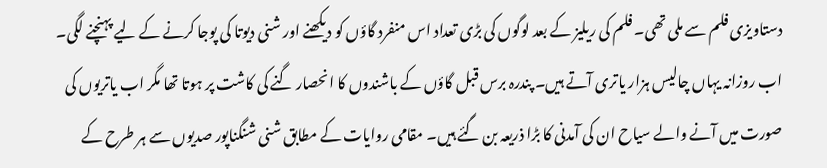دستاویزی فلم سے ملی تھی۔ فلم کی ریلیز کے بعد لوگوں کی بڑی تعداد اس منفرد گاؤں کو دیکھنے اور شنی دیوتا کی پوجا کرنے کے لیے پہنچنے لگی۔ اب روزانہ یہاں چالیس ہزار یاتری آتے ہیں۔ پندرہ برس قبل گاؤں کے باشندوں کا انحصار گنے کی کاشت پر ہوتا تھا مگر اب یاتریوں کی صورت میں آنے والے سیاح ان کی آمدنی کا بڑا ذریعہ بن گئے ہیں۔ مقامی روایات کے مطابق شنی شنگناپور صدیوں سے ہر طرح کے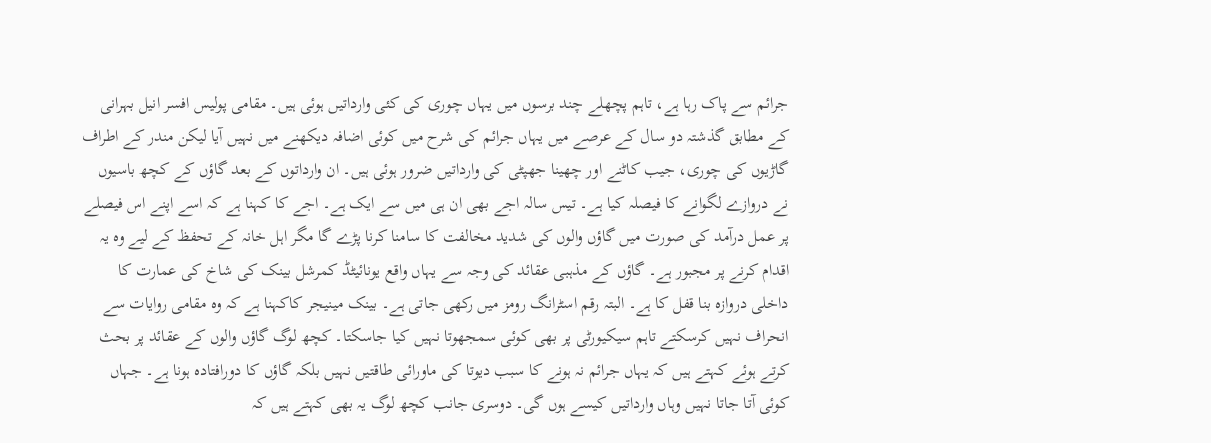جرائم سے پاک رہا ہے، تاہم پچھلے چند برسوں میں یہاں چوری کی کئی وارداتیں ہوئی ہیں۔ مقامی پولیس افسر انیل بہرانی کے مطابق گذشتہ دو سال کے عرصے میں یہاں جرائم کی شرح میں کوئی اضافہ دیکھنے میں نہیں آیا لیکن مندر کے اطراف گاڑیوں کی چوری، جیب کاٹنے اور چھینا جھپٹی کی وارداتیں ضرور ہوئی ہیں۔ ان وارداتوں کے بعد گاؤں کے کچھ باسیوں نے دروازے لگوانے کا فیصلہ کیا ہے۔ تیس سالہ اجے بھی ان ہی میں سے ایک ہے۔ اجے کا کہنا ہے کہ اسے اپنے اس فیصلے پر عمل درآمد کی صورت میں گاؤں والوں کی شدید مخالفت کا سامنا کرنا پڑے گا مگر اہل خانہ کے تحفظ کے لیے وہ یہ اقدام کرنے پر مجبور ہے۔ گاؤں کے مذہبی عقائد کی وجہ سے یہاں واقع یونائیٹڈ کمرشل بینک کی شاخ کی عمارت کا داخلی دروازہ بنا قفل کا ہے۔ البتہ رقم اسٹرانگ رومز میں رکھی جاتی ہے۔ بینک مینیجر کاکہنا ہے کہ وہ مقامی روایات سے انحراف نہیں کرسکتے تاہم سیکیورٹی پر بھی کوئی سمجھوتا نہیں کیا جاسکتا۔ کچھ لوگ گاؤں والوں کے عقائد پر بحث کرتے ہوئے کہتے ہیں کہ یہاں جرائم نہ ہونے کا سبب دیوتا کی ماورائی طاقتیں نہیں بلکہ گاؤں کا دورافتادہ ہونا ہے۔ جہاں کوئی آتا جاتا نہیں وہاں وارداتیں کیسے ہوں گی۔ دوسری جانب کچھ لوگ یہ بھی کہتے ہیں کہ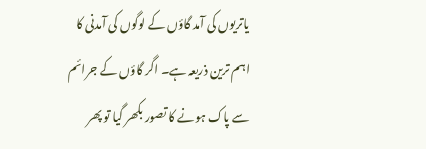یاتریوں کی آمد گاؤں کے لوگوں کی آمدنی کا اہم ترین ذریعہ ہے۔ اگر گاؤں کے جرائم سے پاک ہونے کا تصور بکھر گیا تو پھر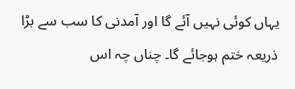یہاں کوئی نہیں آئے گا اور آمدنی کا سب سے بڑا ذریعہ ختم ہوجائے گا۔ چناں چہ اس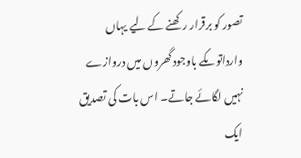تصور کو برقرار رکھنے کے لیے یہاں وارداتوںکے باوجود گھروں میں دروازے نہیں لگائے جاتے۔ اس بات کی تصدیق ایک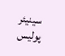سینیئر پولیس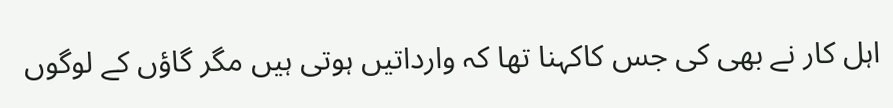اہل کار نے بھی کی جس کاکہنا تھا کہ وارداتیں ہوتی ہیں مگر گاؤں کے لوگوں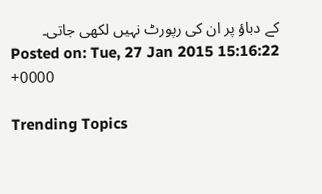کے دباؤ پر ان کی رپورٹ نہیں لکھی جاتی۔
Posted on: Tue, 27 Jan 2015 15:16:22 +0000

Trending Topics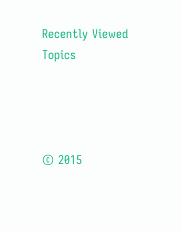Recently Viewed Topics




© 2015